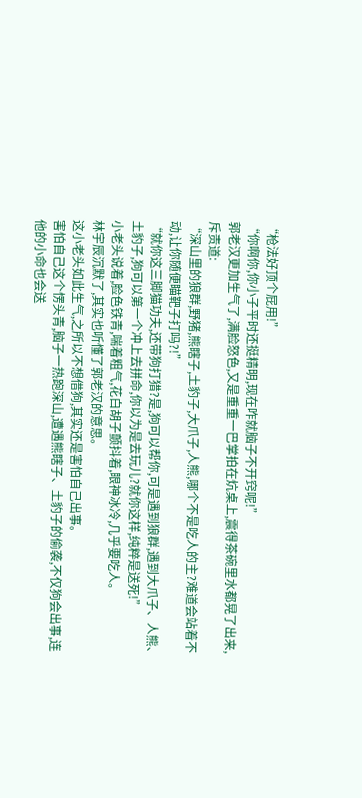“枪法好顶个屁用!”
“你啊你,你小子平时还挺精明,现在咋就脑子不开窍呢!”
郭老汉更加生气了,满脸怒色,又是重重一巴掌拍在炕桌上,震得茶碗里水都晃了出来,斥责道:
“深山里的狼群,野猪,熊瞎子,土豹子,大爪子,人熊,哪个不是吃人的主?难道会站着不动,让你随便瞄靶子打吗?!”
“就你这三脚猫功夫,还带狗打猎?是,狗可以帮你,可是遇到狼群,遇到大爪子、人熊、土豹子,狗可以第一个冲上去拼命,你以为是去玩儿?就你这样,纯粹是送死!”
小老头说着,脸色铁青,喘着粗气,花白胡子颤抖着,眼神冰冷,几乎要吃人。
林宇辰沉默了,其实也听懂了郭老汉的意思。
这小老头如此生气,之所以不想借狗,其实还是害怕自己出事。
害怕自己这个愣头青,脑子一热跑深山,遭遇熊瞎子、土豹子的偷袭,不仅狗会出事,连他的小命也会送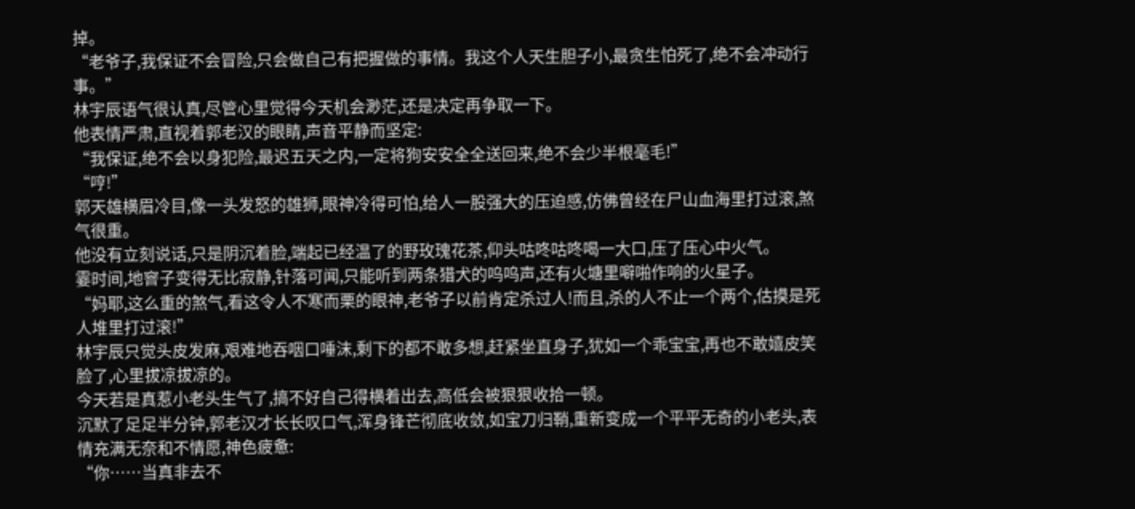掉。
“老爷子,我保证不会冒险,只会做自己有把握做的事情。我这个人天生胆子小,最贪生怕死了,绝不会冲动行事。”
林宇辰语气很认真,尽管心里觉得今天机会渺茫,还是决定再争取一下。
他表情严肃,直视着郭老汉的眼睛,声音平静而坚定:
“我保证,绝不会以身犯险,最迟五天之内,一定将狗安安全全送回来,绝不会少半根毫毛!”
“哼!”
郭天雄横眉冷目,像一头发怒的雄狮,眼神冷得可怕,给人一股强大的压迫感,仿佛曾经在尸山血海里打过滚,煞气很重。
他没有立刻说话,只是阴沉着脸,端起已经温了的野玫瑰花茶,仰头咕咚咕咚喝一大口,压了压心中火气。
霎时间,地窨子变得无比寂静,针落可闻,只能听到两条猎犬的呜呜声,还有火塘里噼啪作响的火星子。
“妈耶,这么重的煞气,看这令人不寒而栗的眼神,老爷子以前肯定杀过人!而且,杀的人不止一个两个,估摸是死人堆里打过滚!”
林宇辰只觉头皮发麻,艰难地吞咽口唾沫,剩下的都不敢多想,赶紧坐直身子,犹如一个乖宝宝,再也不敢嬉皮笑脸了,心里拔凉拔凉的。
今天若是真惹小老头生气了,搞不好自己得横着出去,高低会被狠狠收拾一顿。
沉默了足足半分钟,郭老汉才长长叹口气,浑身锋芒彻底收敛,如宝刀归鞘,重新变成一个平平无奇的小老头,表情充满无奈和不情愿,神色疲惫:
“你……当真非去不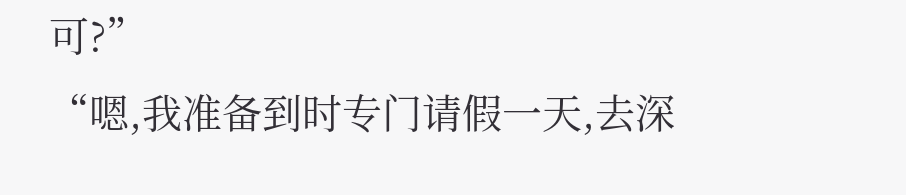可?”
“嗯,我准备到时专门请假一天,去深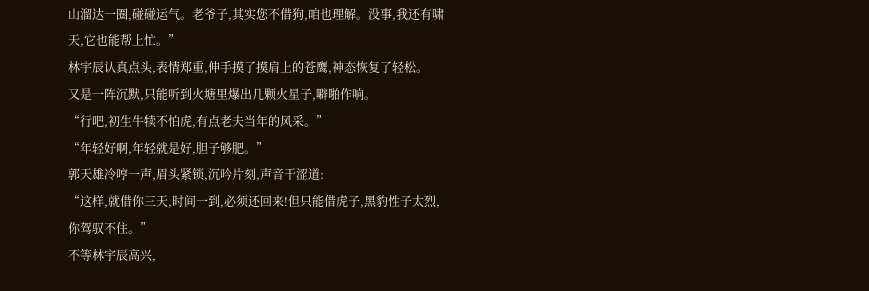山溜达一圈,碰碰运气。老爷子,其实您不借狗,咱也理解。没事,我还有啸天,它也能帮上忙。”
林宇辰认真点头,表情郑重,伸手摸了摸肩上的苍鹰,神态恢复了轻松。
又是一阵沉默,只能听到火塘里爆出几颗火星子,噼啪作响。
“行吧,初生牛犊不怕虎,有点老夫当年的风采。”
“年轻好啊,年轻就是好,胆子够肥。”
郭天雄冷哼一声,眉头紧锁,沉吟片刻,声音干涩道:
“这样,就借你三天,时间一到,必须还回来!但只能借虎子,黑豹性子太烈,你驾驭不住。”
不等林宇辰高兴,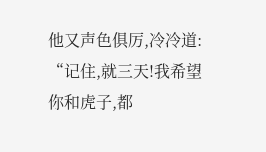他又声色俱厉,冷冷道:
“记住,就三天!我希望你和虎子,都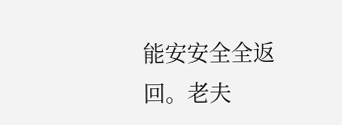能安安全全返回。老夫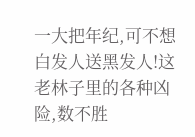一大把年纪,可不想白发人送黑发人!这老林子里的各种凶险,数不胜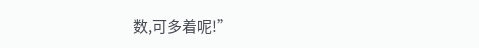数,可多着呢!”